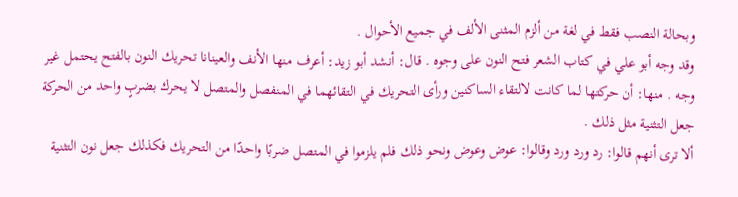وبحالة النصب فقط في لغة من ألزم المثنى الألف في جميع الأحوال .
وقد وجه أبو علي في كتاب الشعر فتح النون على وجوه . قال: أنشد أبو زيد: أعرف منها الأنف والعينانا تحريك النون بالفتح يحتمل غير وجه . منها: أن حركتها لما كانت لالتقاء الساكنين ورأى التحريك في التقائهما في المنفصل والمتصل لا يحرك بضربٍ واحد من الحركة جعل التثنية مثل ذلك .
ألا ترى أنهم قالوا: رد ورد ورد وقالوا: عوض وعوض ونحو ذلك فلم يلزموا في المتصل ضربًا واحدًا من التحريك فكذلك جعل نون التثنية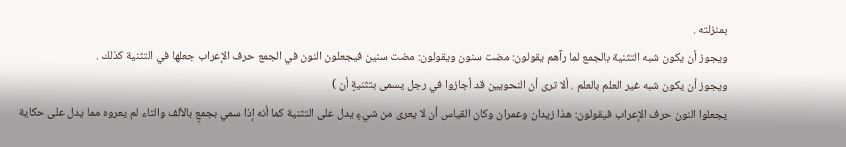بمنزلته .
ويجوز أن يكون شبه التثنية بالجمع لما رآهم يقولون: مضت سنون ويقولون: مضت سنين فيجعلون النون في الجمع حرف الإعراب جعلها في التثنية كذلك .
ويجوز أن يكون شبه غير العلم بالعلم . ألا ترى أن النحويين قد أجازوا في رجل يسمى بتثنيةٍ أن )
يجعلوا النون حرف الإعراب فيقولون: هذا زيدان وعمران وكان القياس أن لا يعرى من شيءٍ يدل على التثنية كما أنه إذا سمي بجمعٍ بالألف والتاء لم يعروه مما يدل على حكاية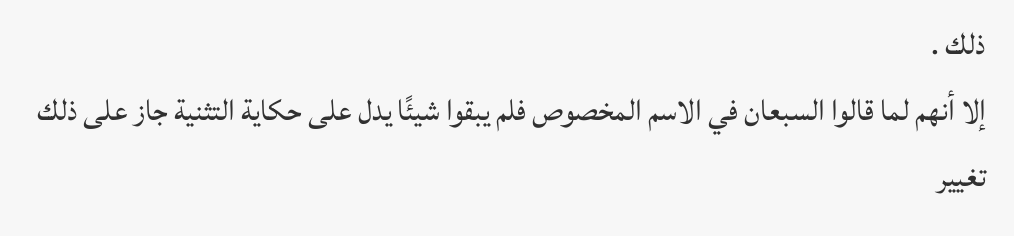ذلك .
إلا أنهم لما قالوا السبعان في الاسم المخصوص فلم يبقوا شيئًا يدل على حكاية التثنية جاز على ذلك تغيير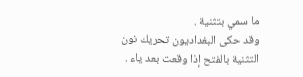ما سمي بتثنية .
وقد حكى البغداديون تحريك نون التثنية بالفتح إذا وقعت بعد ياء .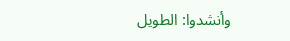وأنشدوا: الطويل